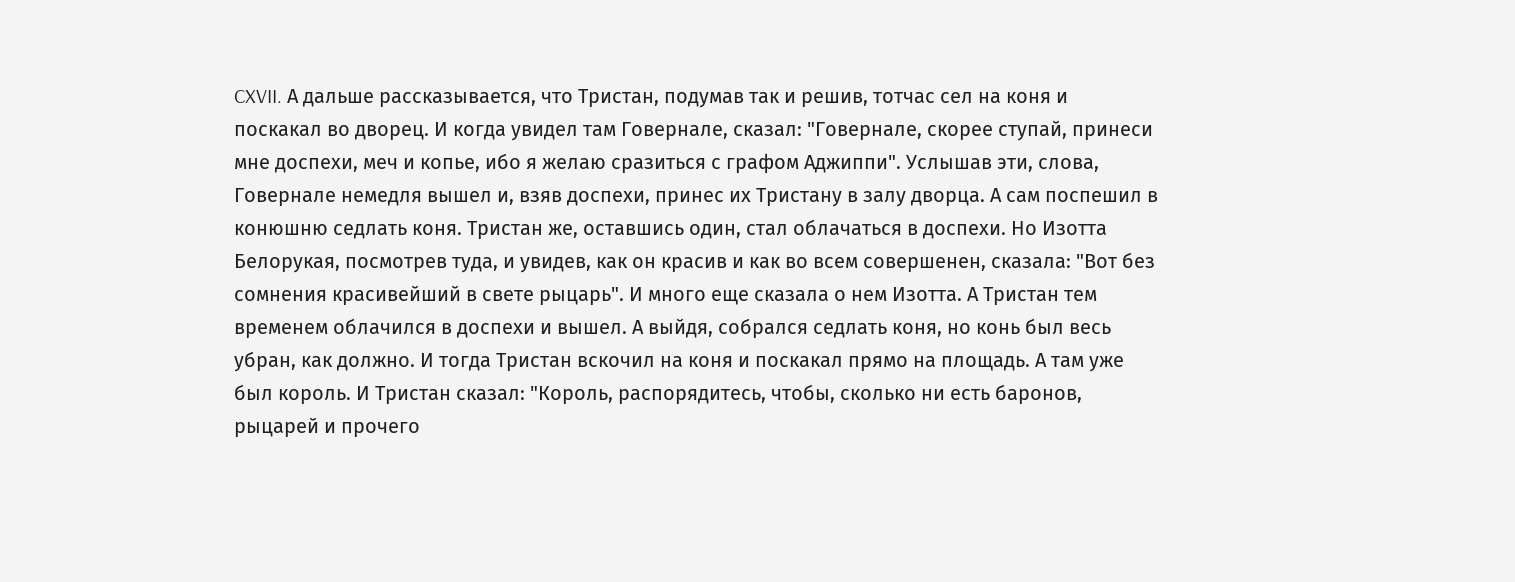CXVII. А дальше рассказывается, что Тристан, подумав так и решив, тотчас сел на коня и поскакал во дворец. И когда увидел там Говернале, сказал: "Говернале, скорее ступай, принеси мне доспехи, меч и копье, ибо я желаю сразиться с графом Аджиппи". Услышав эти, слова, Говернале немедля вышел и, взяв доспехи, принес их Тристану в залу дворца. А сам поспешил в конюшню седлать коня. Тристан же, оставшись один, стал облачаться в доспехи. Но Изотта Белорукая, посмотрев туда, и увидев, как он красив и как во всем совершенен, сказала: "Вот без сомнения красивейший в свете рыцарь". И много еще сказала о нем Изотта. А Тристан тем временем облачился в доспехи и вышел. А выйдя, собрался седлать коня, но конь был весь убран, как должно. И тогда Тристан вскочил на коня и поскакал прямо на площадь. А там уже был король. И Тристан сказал: "Король, распорядитесь, чтобы, сколько ни есть баронов, рыцарей и прочего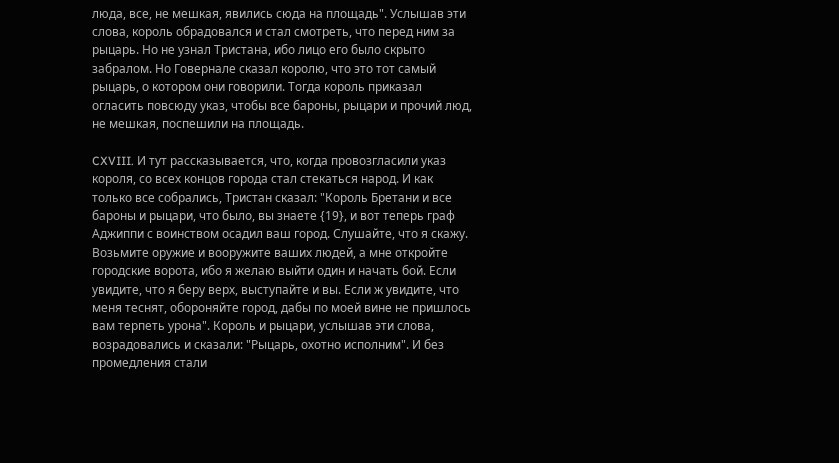люда, все, не мешкая, явились сюда на площадь". Услышав эти слова, король обрадовался и стал смотреть, что перед ним за рыцарь. Но не узнал Тристана, ибо лицо его было скрыто забралом. Но Говернале сказал королю, что это тот самый рыцарь, о котором они говорили. Тогда король приказал огласить повсюду указ, чтобы все бароны, рыцари и прочий люд, не мешкая, поспешили на площадь.

CXVIII. И тут рассказывается, что, когда провозгласили указ короля, со всех концов города стал стекаться народ. И как только все собрались, Тристан сказал: "Король Бретани и все бароны и рыцари, что было, вы знаете {19}, и вот теперь граф Аджиппи с воинством осадил ваш город. Слушайте, что я скажу. Возьмите оружие и вооружите ваших людей, а мне откройте городские ворота, ибо я желаю выйти один и начать бой. Если увидите, что я беру верх, выступайте и вы. Если ж увидите, что меня теснят, обороняйте город, дабы по моей вине не пришлось вам терпеть урона". Король и рыцари, услышав эти слова, возрадовались и сказали: "Рыцарь, охотно исполним". И без промедления стали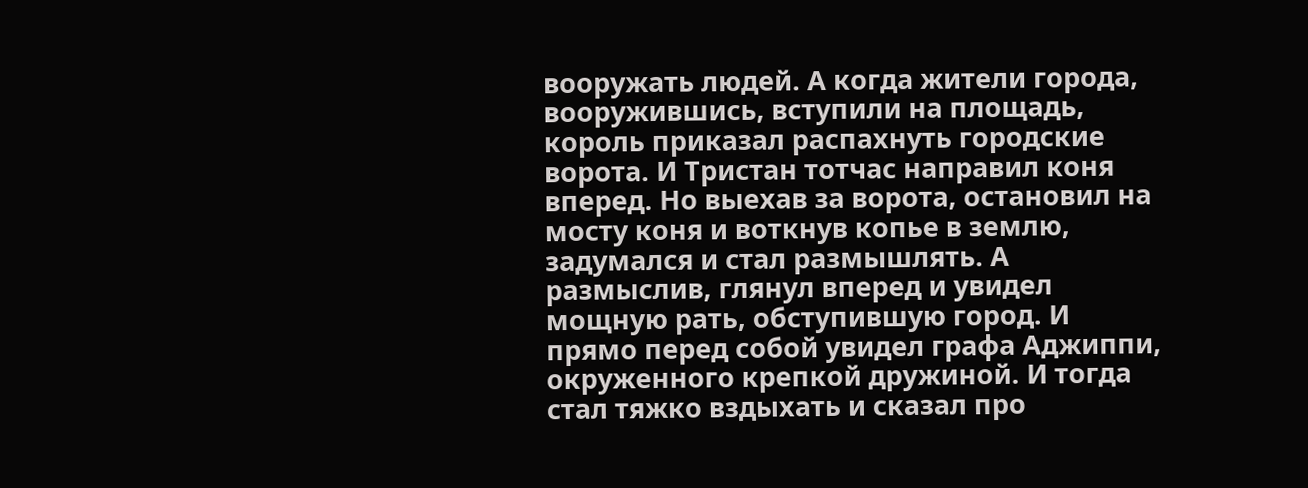вооружать людей. А когда жители города, вооружившись, вступили на площадь, король приказал распахнуть городские ворота. И Тристан тотчас направил коня вперед. Но выехав за ворота, остановил на мосту коня и воткнув копье в землю, задумался и стал размышлять. А размыслив, глянул вперед и увидел мощную рать, обступившую город. И прямо перед собой увидел графа Аджиппи, окруженного крепкой дружиной. И тогда стал тяжко вздыхать и сказал про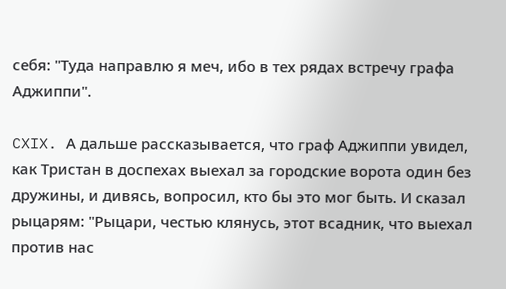себя: "Туда направлю я меч, ибо в тех рядах встречу графа Аджиппи".

CXIX. А дальше рассказывается, что граф Аджиппи увидел, как Тристан в доспехах выехал за городские ворота один без дружины, и дивясь, вопросил, кто бы это мог быть. И сказал рыцарям: "Рыцари, честью клянусь, этот всадник, что выехал против нас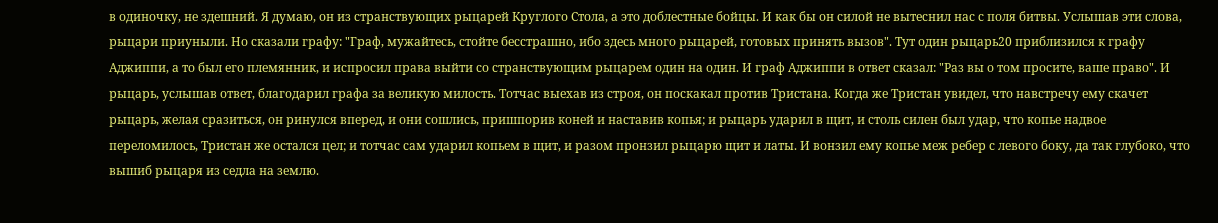в одиночку, не здешний. Я думаю, он из странствующих рыцарей Круглого Стола, а это доблестные бойцы. И как бы он силой не вытеснил нас с поля битвы. Услышав эти слова, рыцари приуныли. Но сказали графу: "Граф, мужайтесь, стойте бесстрашно, ибо здесь много рыцарей, готовых принять вызов". Тут один рыцарь20 приблизился к графу Аджиппи, а то был его племянник, и испросил права выйти со странствующим рыцарем один на один. И граф Аджиппи в ответ сказал: "Раз вы о том просите, ваше право". И рыцарь, услышав ответ, благодарил графа за великую милость. Тотчас выехав из строя, он поскакал против Тристана. Когда же Тристан увидел, что навстречу ему скачет рыцарь, желая сразиться, он ринулся вперед, и они сошлись, пришпорив коней и наставив копья; и рыцарь ударил в щит, и столь силен был удар, что копье надвое переломилось, Тристан же остался цел; и тотчас сам ударил копьем в щит, и разом пронзил рыцарю щит и латы. И вонзил ему копье меж ребер с левого боку, да так глубоко, что вышиб рыцаря из седла на землю.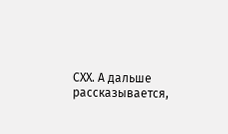СХХ. А дальше рассказывается,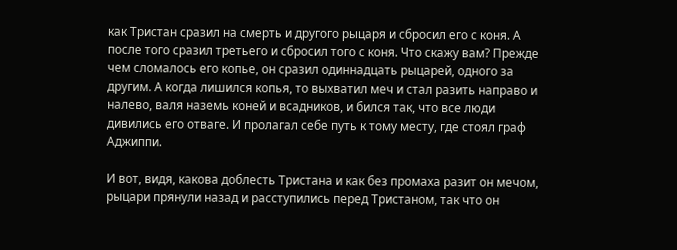как Тристан сразил на смерть и другого рыцаря и сбросил его с коня. А после того сразил третьего и сбросил того с коня. Что скажу вам? Прежде чем сломалось его копье, он сразил одиннадцать рыцарей, одного за другим. А когда лишился копья, то выхватил меч и стал разить направо и налево, валя наземь коней и всадников, и бился так, что все люди дивились его отваге. И пролагал себе путь к тому месту, где стоял граф Аджиппи.

И вот, видя, какова доблесть Тристана и как без промаха разит он мечом, рыцари прянули назад и расступились перед Тристаном, так что он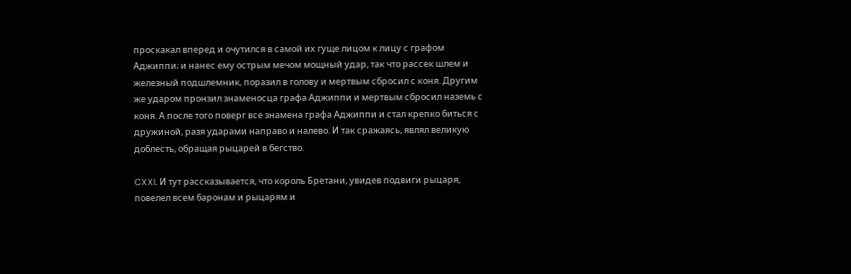проскакал вперед и очутился в самой их гуще лицом к лицу с графом Аджиппи; и нанес ему острым мечом мощный удар, так что рассек шлем и железный подшлемник, поразил в голову и мертвым сбросил с коня. Другим же ударом пронзил знаменосца графа Аджиппи и мертвым сбросил наземь с коня. А после того поверг все знамена графа Аджиппи и стал крепко биться с дружиной, разя ударами направо и налево. И так сражаясь, являл великую доблесть, обращая рыцарей в бегство.

CXXI. И тут рассказывается, что король Бретани, увидев подвиги рыцаря, повелел всем баронам и рыцарям и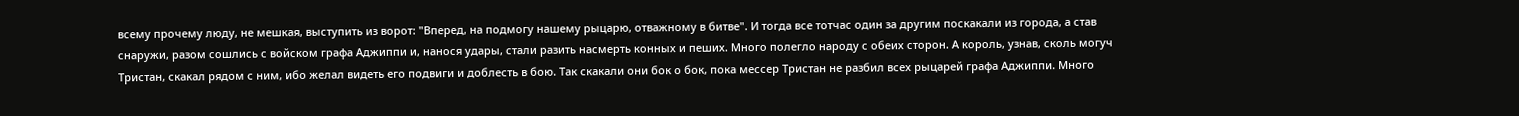всему прочему люду, не мешкая, выступить из ворот: "Вперед, на подмогу нашему рыцарю, отважному в битве". И тогда все тотчас один за другим поскакали из города, а став снаружи, разом сошлись с войском графа Аджиппи и, нанося удары, стали разить насмерть конных и пеших. Много полегло народу с обеих сторон. А король, узнав, сколь могуч Тристан, скакал рядом с ним, ибо желал видеть его подвиги и доблесть в бою. Так скакали они бок о бок, пока мессер Тристан не разбил всех рыцарей графа Аджиппи. Много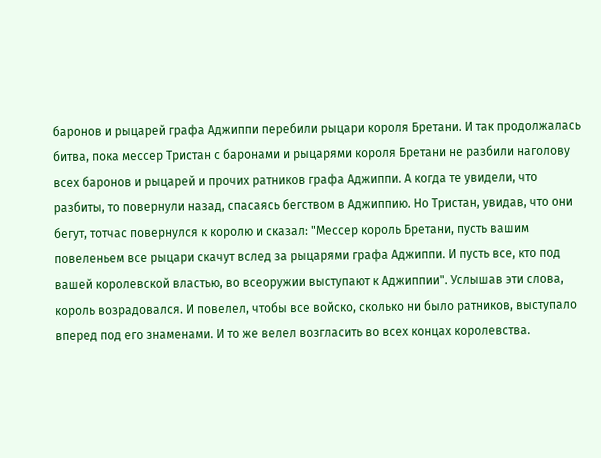баронов и рыцарей графа Аджиппи перебили рыцари короля Бретани. И так продолжалась битва, пока мессер Тристан с баронами и рыцарями короля Бретани не разбили наголову всех баронов и рыцарей и прочих ратников графа Аджиппи. А когда те увидели, что разбиты, то повернули назад, спасаясь бегством в Аджиппию. Но Тристан, увидав, что они бегут, тотчас повернулся к королю и сказал: "Мессер король Бретани, пусть вашим повеленьем все рыцари скачут вслед за рыцарями графа Аджиппи. И пусть все, кто под вашей королевской властью, во всеоружии выступают к Аджиппии". Услышав эти слова, король возрадовался. И повелел, чтобы все войско, сколько ни было ратников, выступало вперед под его знаменами. И то же велел возгласить во всех концах королевства.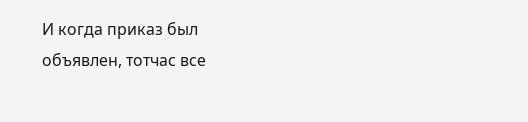И когда приказ был объявлен, тотчас все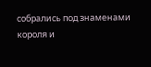собрались под знаменами короля и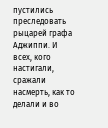пустились преследовать рыцарей графа Аджиппи. И всех, кого настигали, сражали насмерть, как то делали и во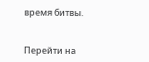время битвы.


Перейти на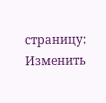страницу:
Изменить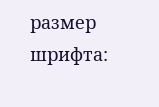размер шрифта: